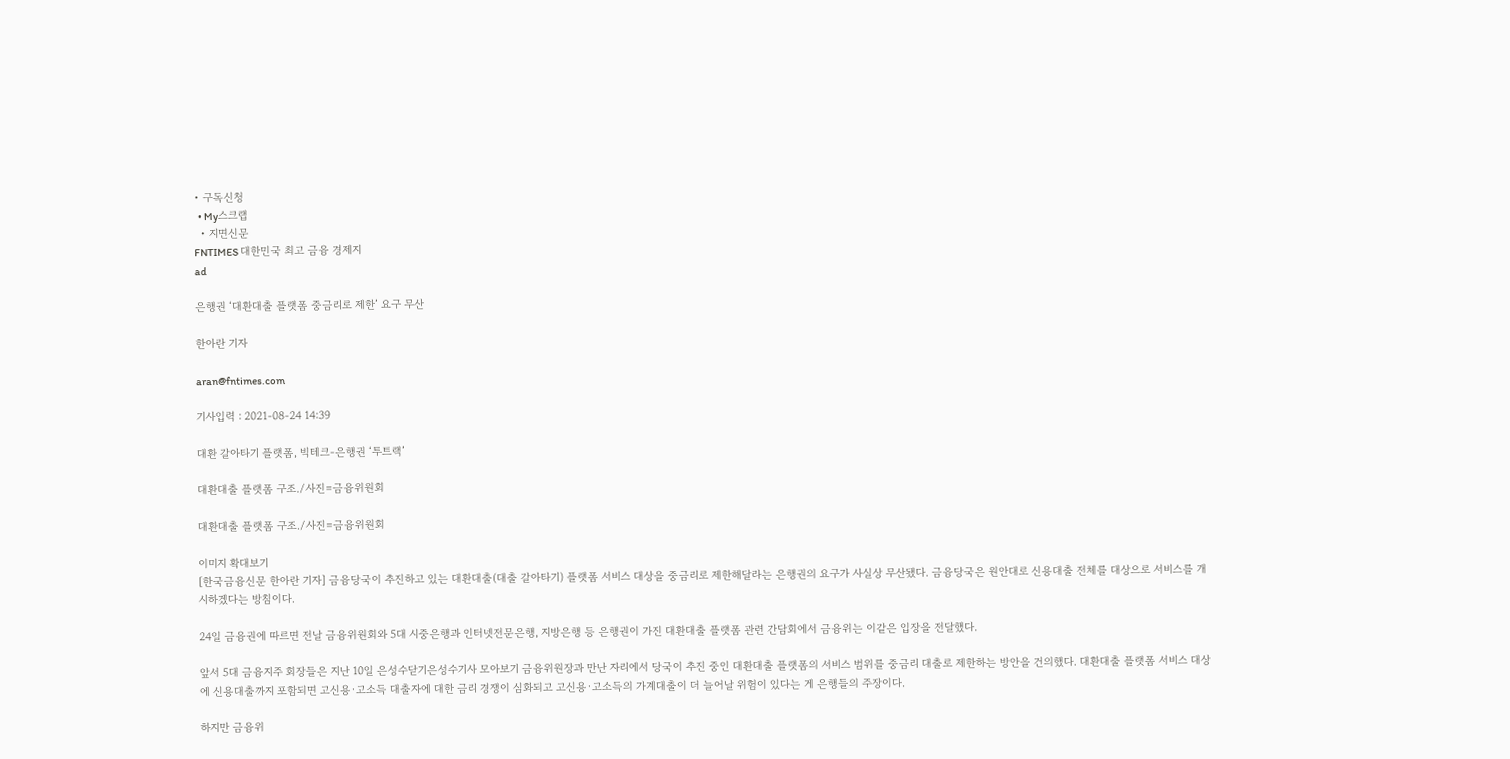• 구독신청
  • My스크랩
  • 지면신문
FNTIMES 대한민국 최고 금융 경제지
ad

은행권 ‘대환대출 플랫폼 중금리로 제한’ 요구 무산

한아란 기자

aran@fntimes.com

기사입력 : 2021-08-24 14:39

대환 갈아타기 플랫폼, 빅테크-은행권 ‘투트랙’

대환대출 플랫폼 구조./사진=금융위원회

대환대출 플랫폼 구조./사진=금융위원회

이미지 확대보기
[한국금융신문 한아란 기자] 금융당국이 추진하고 있는 대환대출(대출 갈아타기) 플랫폼 서비스 대상을 중금리로 제한해달라는 은행권의 요구가 사실상 무산됐다. 금융당국은 원안대로 신용대출 전체를 대상으로 서비스를 개시하겠다는 방침이다.

24일 금융권에 따르면 전날 금융위원회와 5대 시중은행과 인터넷전문은행, 지방은행 등 은행권이 가진 대환대출 플랫폼 관련 간담회에서 금융위는 이같은 입장을 전달했다.

앞서 5대 금융지주 회장들은 지난 10일 은성수닫기은성수기사 모아보기 금융위원장과 만난 자리에서 당국이 추진 중인 대환대출 플랫폼의 서비스 범위를 중금리 대출로 제한하는 방안을 건의했다. 대환대출 플랫폼 서비스 대상에 신용대출까지 포함되면 고신용·고소득 대출자에 대한 금리 경쟁이 심화되고 고신용·고소득의 가계대출이 더 늘어날 위험이 있다는 게 은행들의 주장이다.

하지만 금융위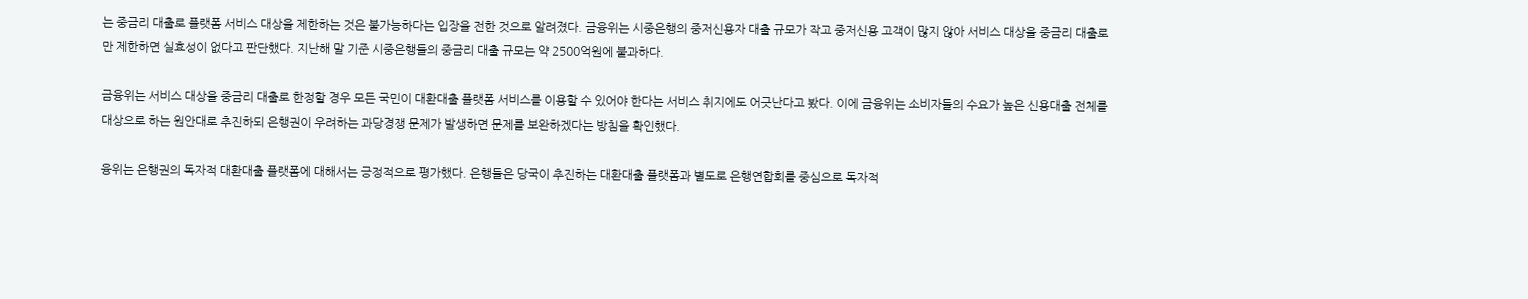는 중금리 대출로 플랫폼 서비스 대상을 제한하는 것은 불가능하다는 입장을 전한 것으로 알려졌다. 금융위는 시중은행의 중저신용자 대출 규모가 작고 중저신용 고객이 많지 않아 서비스 대상을 중금리 대출로만 제한하면 실효성이 없다고 판단했다. 지난해 말 기준 시중은행들의 중금리 대출 규모는 약 2500억원에 불과하다.

금융위는 서비스 대상을 중금리 대출로 한정할 경우 모든 국민이 대환대출 플랫폼 서비스를 이용할 수 있어야 한다는 서비스 취지에도 어긋난다고 봤다. 이에 금융위는 소비자들의 수요가 높은 신용대출 전체를 대상으로 하는 원안대로 추진하되 은행권이 우려하는 과당경쟁 문제가 발생하면 문제를 보완하겠다는 방침을 확인했다.

융위는 은행권의 독자적 대환대출 플랫폼에 대해서는 긍정적으로 평가했다. 은행들은 당국이 추진하는 대환대출 플랫폼과 별도로 은행연합회를 중심으로 독자적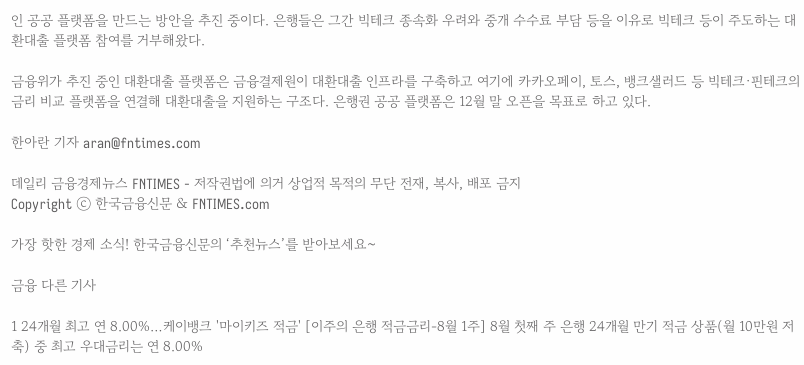인 공공 플랫폼을 만드는 방안을 추진 중이다. 은행들은 그간 빅테크 종속화 우려와 중개 수수료 부담 등을 이유로 빅테크 등이 주도하는 대환대출 플랫폼 참여를 거부해왔다.

금융위가 추진 중인 대환대출 플랫폼은 금융결제원이 대환대출 인프라를 구축하고 여기에 카카오페이, 토스, 뱅크샐러드 등 빅테크·핀테크의 금리 비교 플랫폼을 연결해 대환대출을 지원하는 구조다. 은행권 공공 플랫폼은 12월 말 오픈을 목표로 하고 있다.

한아란 기자 aran@fntimes.com

데일리 금융경제뉴스 FNTIMES - 저작권법에 의거 상업적 목적의 무단 전재, 복사, 배포 금지
Copyright ⓒ 한국금융신문 & FNTIMES.com

가장 핫한 경제 소식! 한국금융신문의 ‘추천뉴스’를 받아보세요~

금융 다른 기사

1 24개월 최고 연 8.00%…케이뱅크 '마이키즈 적금' [이주의 은행 적금금리-8월 1주] 8월 첫째 주 은행 24개월 만기 적금 상품(월 10만원 저축) 중 최고 우대금리는 연 8.00%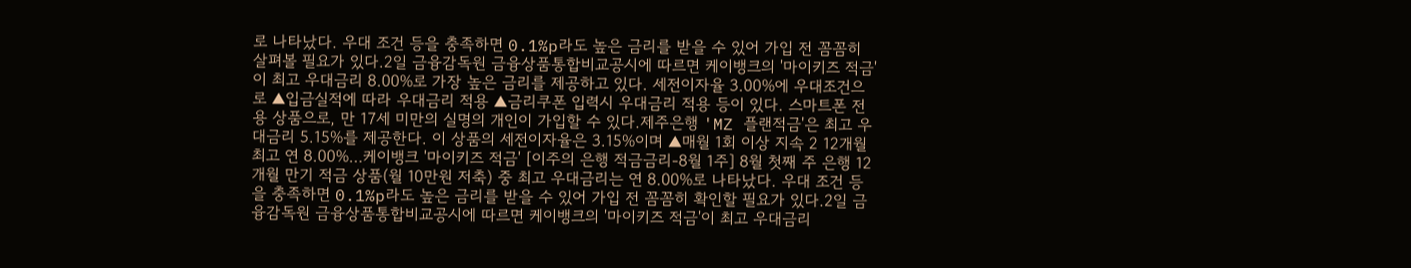로 나타났다. 우대 조건 등을 충족하면 0.1%p라도 높은 금리를 받을 수 있어 가입 전 꼼꼼히 살펴볼 필요가 있다.2일 금융감독원 금융상품통합비교공시에 따르면 케이뱅크의 '마이키즈 적금'이 최고 우대금리 8.00%로 가장 높은 금리를 제공하고 있다. 세전이자율 3.00%에 우대조건으로 ▲입금실적에 따라 우대금리 적용 ▲금리쿠폰 입력시 우대금리 적용 등이 있다. 스마트폰 전용 상품으로, 만 17세 미만의 실명의 개인이 가입할 수 있다.제주은행 'MZ 플랜적금'은 최고 우대금리 5.15%를 제공한다. 이 상품의 세전이자율은 3.15%이며 ▲매월 1회 이상 지속 2 12개월 최고 연 8.00%…케이뱅크 '마이키즈 적금' [이주의 은행 적금금리-8월 1주] 8월 첫째 주 은행 12개월 만기 적금 상품(월 10만원 저축) 중 최고 우대금리는 연 8.00%로 나타났다. 우대 조건 등을 충족하면 0.1%p라도 높은 금리를 받을 수 있어 가입 전 꼼꼼히 확인할 필요가 있다.2일 금융감독원 금융상품통합비교공시에 따르면 케이뱅크의 '마이키즈 적금'이 최고 우대금리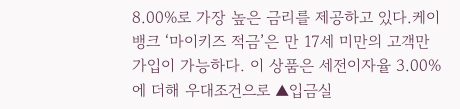8.00%로 가장 높은 금리를 제공하고 있다.케이뱅크 ‘마이키즈 적금’은 만 17세 미만의 고객만 가입이 가능하다. 이 상품은 세전이자율 3.00%에 더해 우대조건으로 ▲입금실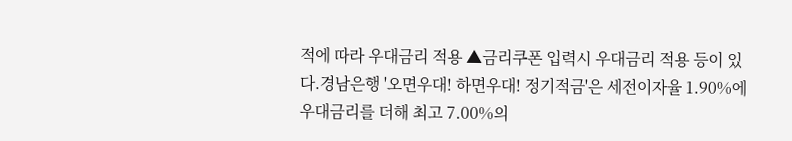적에 따라 우대금리 적용 ▲금리쿠폰 입력시 우대금리 적용 등이 있다.경남은행 '오면우대! 하면우대! 정기적금'은 세전이자율 1.90%에 우대금리를 더해 최고 7.00%의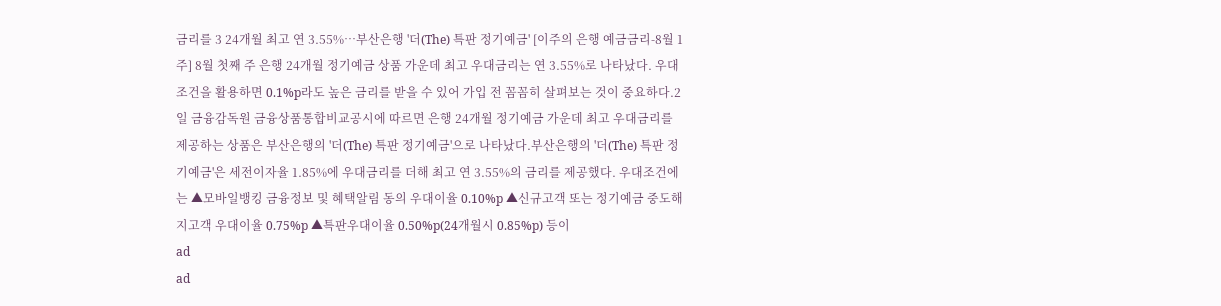금리를 3 24개월 최고 연 3.55%…부산은행 '더(The) 특판 정기예금' [이주의 은행 예금금리-8월 1주] 8월 첫째 주 은행 24개월 정기예금 상품 가운데 최고 우대금리는 연 3.55%로 나타났다. 우대 조건을 활용하면 0.1%p라도 높은 금리를 받을 수 있어 가입 전 꼼꼼히 살펴보는 것이 중요하다.2일 금융감독원 금융상품통합비교공시에 따르면 은행 24개월 정기예금 가운데 최고 우대금리를 제공하는 상품은 부산은행의 '더(The) 특판 정기예금'으로 나타났다.부산은행의 '더(The) 특판 정기예금'은 세전이자율 1.85%에 우대금리를 더해 최고 연 3.55%의 금리를 제공했다. 우대조건에는 ▲모바일뱅킹 금융정보 및 혜택알림 동의 우대이율 0.10%p ▲신규고객 또는 정기예금 중도해지고객 우대이율 0.75%p ▲특판우대이율 0.50%p(24개월시 0.85%p) 등이
ad
ad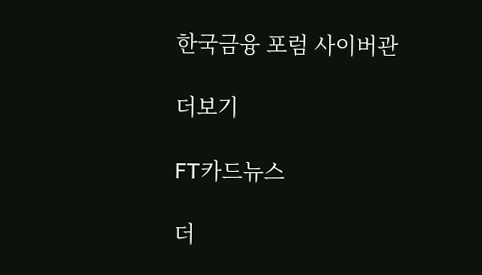한국금융 포럼 사이버관

더보기

FT카드뉴스

더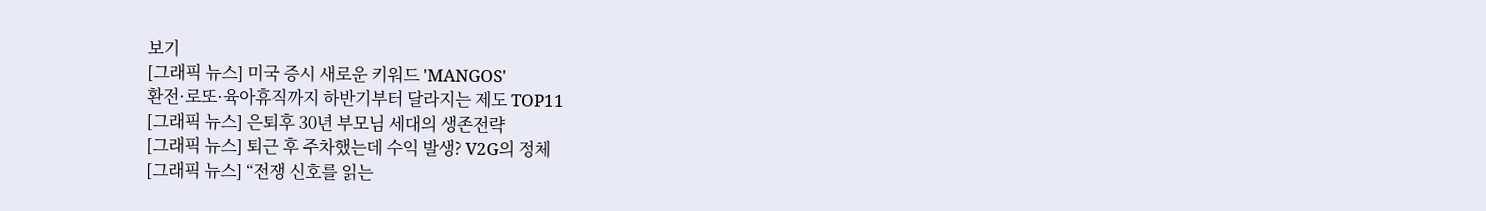보기
[그래픽 뉴스] 미국 증시 새로운 키워드 'MANGOS'
환전·로또·육아휴직까지 하반기부터 달라지는 제도 TOP11
[그래픽 뉴스] 은퇴후 30년 부모님 세대의 생존전략
[그래픽 뉴스] 퇴근 후 주차했는데 수익 발생? V2G의 정체
[그래픽 뉴스] “전쟁 신호를 읽는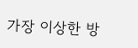가장 이상한 방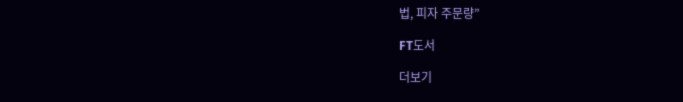법, 피자 주문량”

FT도서

더보기